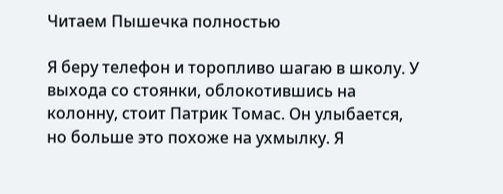Читаем Пышечка полностью

Я беру телефон и торопливо шагаю в школу. У выхода со стоянки, облокотившись на колонну, стоит Патрик Томас. Он улыбается, но больше это похоже на ухмылку. Я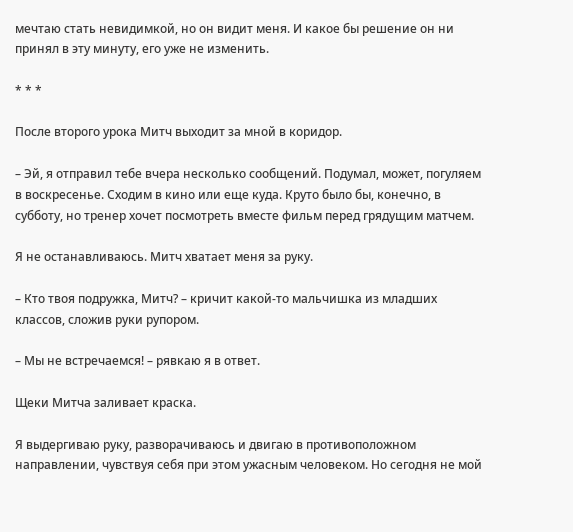мечтаю стать невидимкой, но он видит меня. И какое бы решение он ни принял в эту минуту, его уже не изменить.

* * *

После второго урока Митч выходит за мной в коридор.

– Эй, я отправил тебе вчера несколько сообщений. Подумал, может, погуляем в воскресенье. Сходим в кино или еще куда. Круто было бы, конечно, в субботу, но тренер хочет посмотреть вместе фильм перед грядущим матчем.

Я не останавливаюсь. Митч хватает меня за руку.

– Кто твоя подружка, Митч? – кричит какой-то мальчишка из младших классов, сложив руки рупором.

– Мы не встречаемся! – рявкаю я в ответ.

Щеки Митча заливает краска.

Я выдергиваю руку, разворачиваюсь и двигаю в противоположном направлении, чувствуя себя при этом ужасным человеком. Но сегодня не мой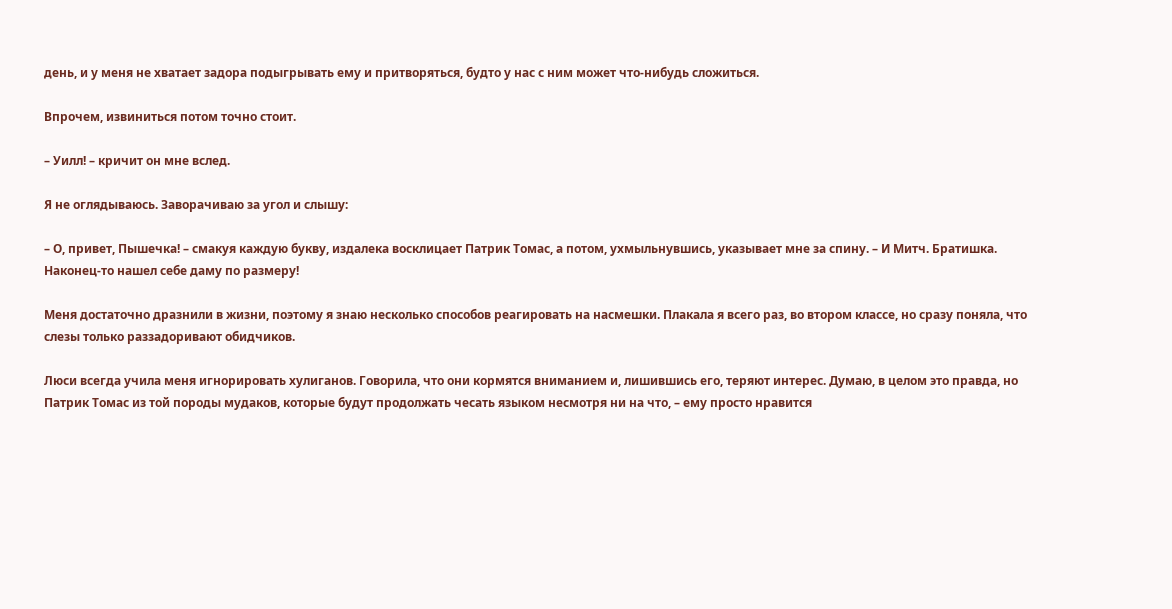день, и у меня не хватает задора подыгрывать ему и притворяться, будто у нас с ним может что-нибудь сложиться.

Впрочем, извиниться потом точно стоит.

– Уилл! – кричит он мне вслед.

Я не оглядываюсь. Заворачиваю за угол и слышу:

– О, привет, Пышечка! – смакуя каждую букву, издалека восклицает Патрик Томас, а потом, ухмыльнувшись, указывает мне за спину. – И Митч. Братишка. Наконец-то нашел себе даму по размеру!

Меня достаточно дразнили в жизни, поэтому я знаю несколько способов реагировать на насмешки. Плакала я всего раз, во втором классе, но сразу поняла, что слезы только раззадоривают обидчиков.

Люси всегда учила меня игнорировать хулиганов. Говорила, что они кормятся вниманием и, лишившись его, теряют интерес. Думаю, в целом это правда, но Патрик Томас из той породы мудаков, которые будут продолжать чесать языком несмотря ни на что, – ему просто нравится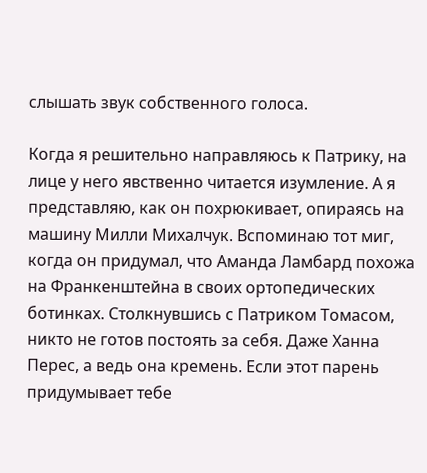слышать звук собственного голоса.

Когда я решительно направляюсь к Патрику, на лице у него явственно читается изумление. А я представляю, как он похрюкивает, опираясь на машину Милли Михалчук. Вспоминаю тот миг, когда он придумал, что Аманда Ламбард похожа на Франкенштейна в своих ортопедических ботинках. Столкнувшись с Патриком Томасом, никто не готов постоять за себя. Даже Ханна Перес, а ведь она кремень. Если этот парень придумывает тебе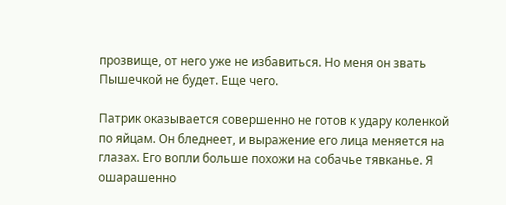прозвище, от него уже не избавиться. Но меня он звать Пышечкой не будет. Еще чего.

Патрик оказывается совершенно не готов к удару коленкой по яйцам. Он бледнеет, и выражение его лица меняется на глазах. Его вопли больше похожи на собачье тявканье. Я ошарашенно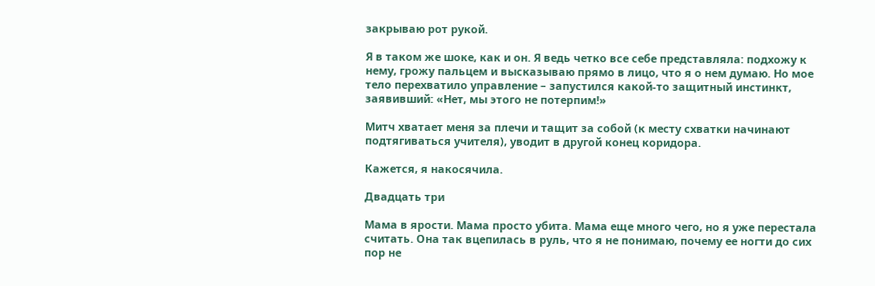закрываю рот рукой.

Я в таком же шоке, как и он. Я ведь четко все себе представляла: подхожу к нему, грожу пальцем и высказываю прямо в лицо, что я о нем думаю. Но мое тело перехватило управление – запустился какой-то защитный инстинкт, заявивший: «Нет, мы этого не потерпим!»

Митч хватает меня за плечи и тащит за собой (к месту схватки начинают подтягиваться учителя), уводит в другой конец коридора.

Кажется, я накосячила.

Двадцать три

Мама в ярости. Мама просто убита. Мама еще много чего, но я уже перестала считать. Она так вцепилась в руль, что я не понимаю, почему ее ногти до сих пор не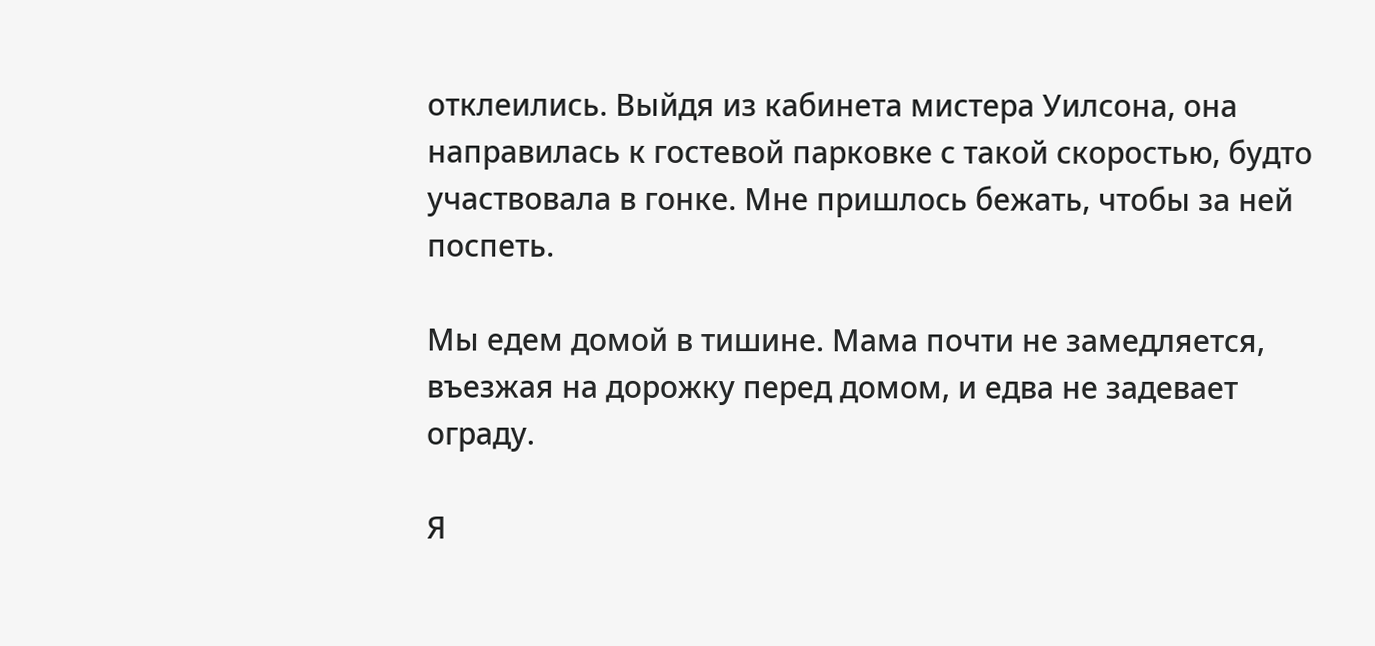отклеились. Выйдя из кабинета мистера Уилсона, она направилась к гостевой парковке с такой скоростью, будто участвовала в гонке. Мне пришлось бежать, чтобы за ней поспеть.

Мы едем домой в тишине. Мама почти не замедляется, въезжая на дорожку перед домом, и едва не задевает ограду.

Я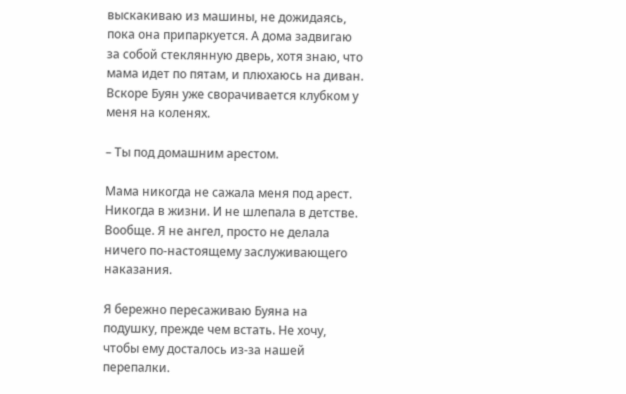выскакиваю из машины, не дожидаясь, пока она припаркуется. А дома задвигаю за собой стеклянную дверь, хотя знаю, что мама идет по пятам, и плюхаюсь на диван. Вскоре Буян уже сворачивается клубком у меня на коленях.

– Ты под домашним арестом.

Мама никогда не сажала меня под арест. Никогда в жизни. И не шлепала в детстве. Вообще. Я не ангел, просто не делала ничего по-настоящему заслуживающего наказания.

Я бережно пересаживаю Буяна на подушку, прежде чем встать. Не хочу, чтобы ему досталось из-за нашей перепалки.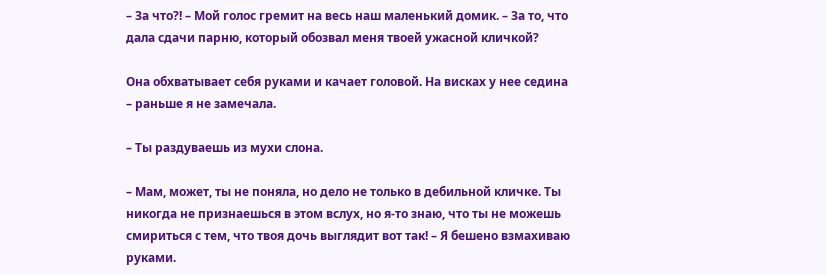– За что?! – Мой голос гремит на весь наш маленький домик. – За то, что дала сдачи парню, который обозвал меня твоей ужасной кличкой?

Она обхватывает себя руками и качает головой. На висках у нее седина – раньше я не замечала.

– Ты раздуваешь из мухи слона.

– Мам, может, ты не поняла, но дело не только в дебильной кличке. Ты никогда не признаешься в этом вслух, но я-то знаю, что ты не можешь смириться с тем, что твоя дочь выглядит вот так! – Я бешено взмахиваю руками.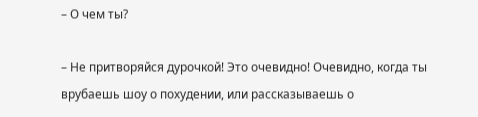– О чем ты?

– Не притворяйся дурочкой! Это очевидно! Очевидно, когда ты врубаешь шоу о похудении, или рассказываешь о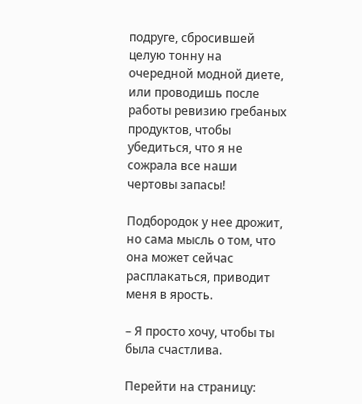подруге, сбросившей целую тонну на очередной модной диете, или проводишь после работы ревизию гребаных продуктов, чтобы убедиться, что я не сожрала все наши чертовы запасы!

Подбородок у нее дрожит, но сама мысль о том, что она может сейчас расплакаться, приводит меня в ярость.

– Я просто хочу, чтобы ты была счастлива.

Перейти на страницу: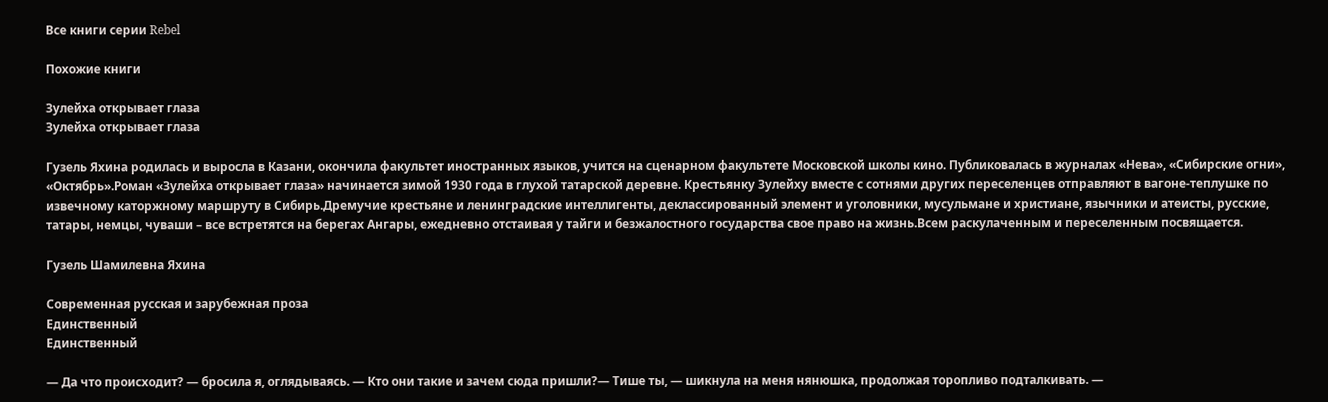Все книги серии Rebel

Похожие книги

Зулейха открывает глаза
Зулейха открывает глаза

Гузель Яхина родилась и выросла в Казани, окончила факультет иностранных языков, учится на сценарном факультете Московской школы кино. Публиковалась в журналах «Нева», «Сибирские огни», «Октябрь».Роман «Зулейха открывает глаза» начинается зимой 1930 года в глухой татарской деревне. Крестьянку Зулейху вместе с сотнями других переселенцев отправляют в вагоне-теплушке по извечному каторжному маршруту в Сибирь.Дремучие крестьяне и ленинградские интеллигенты, деклассированный элемент и уголовники, мусульмане и христиане, язычники и атеисты, русские, татары, немцы, чуваши – все встретятся на берегах Ангары, ежедневно отстаивая у тайги и безжалостного государства свое право на жизнь.Всем раскулаченным и переселенным посвящается.

Гузель Шамилевна Яхина

Современная русская и зарубежная проза
Единственный
Единственный

— Да что происходит? — бросила я, оглядываясь. — Кто они такие и зачем сюда пришли?— Тише ты, — шикнула на меня нянюшка, продолжая торопливо подталкивать. —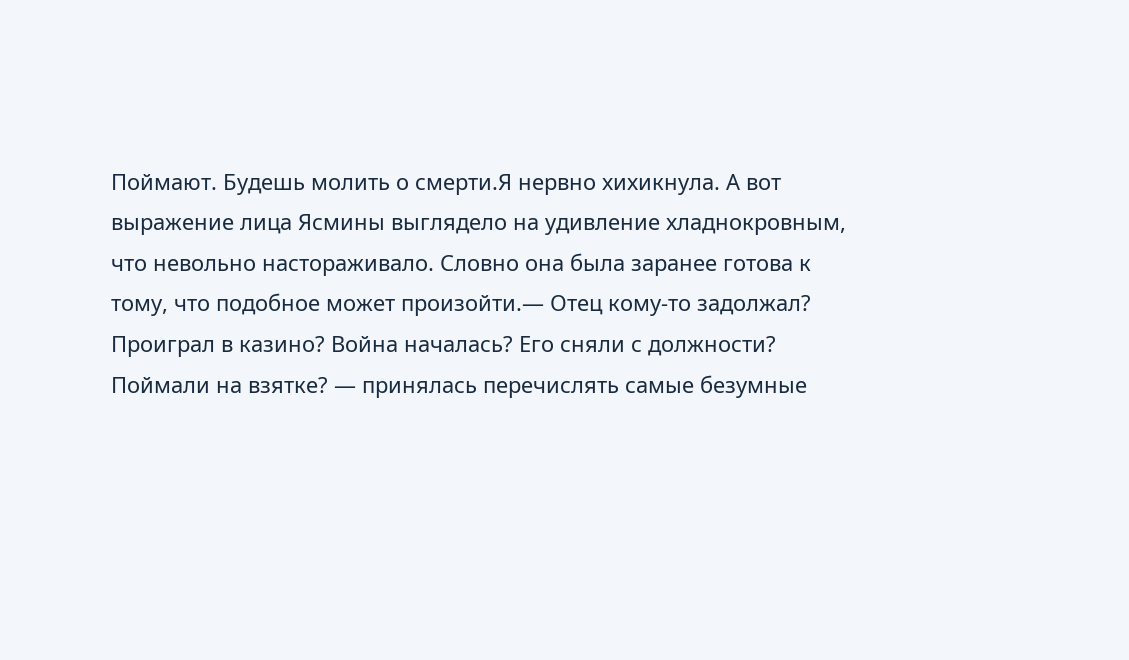Поймают. Будешь молить о смерти.Я нервно хихикнула. А вот выражение лица Ясмины выглядело на удивление хладнокровным, что невольно настораживало. Словно она была заранее готова к тому, что подобное может произойти.— Отец кому-то задолжал? Проиграл в казино? Война началась? Его сняли с должности? Поймали на взятке? — принялась перечислять самые безумные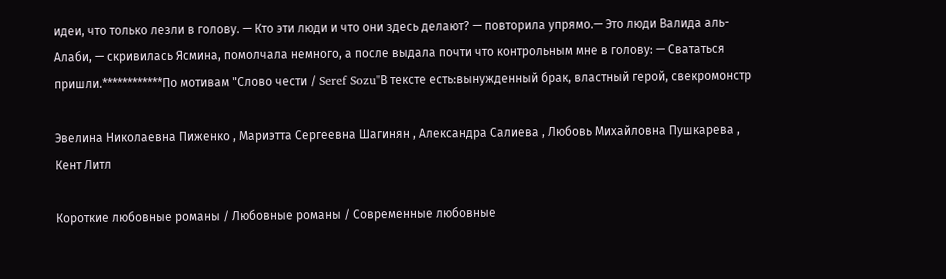идеи, что только лезли в голову. — Кто эти люди и что они здесь делают? — повторила упрямо.— Это люди Валида аль-Алаби, — скривилась Ясмина, помолчала немного, а после выдала почти что контрольным мне в голову: — Свататься пришли.************По мотивам "Слово чести / Seref Sozu"В тексте есть:вынужденный брак, властный герой, свекромонстр

Эвелина Николаевна Пиженко , Мариэтта Сергеевна Шагинян , Александра Салиева , Любовь Михайловна Пушкарева , Кент Литл

Короткие любовные романы / Любовные романы / Современные любовные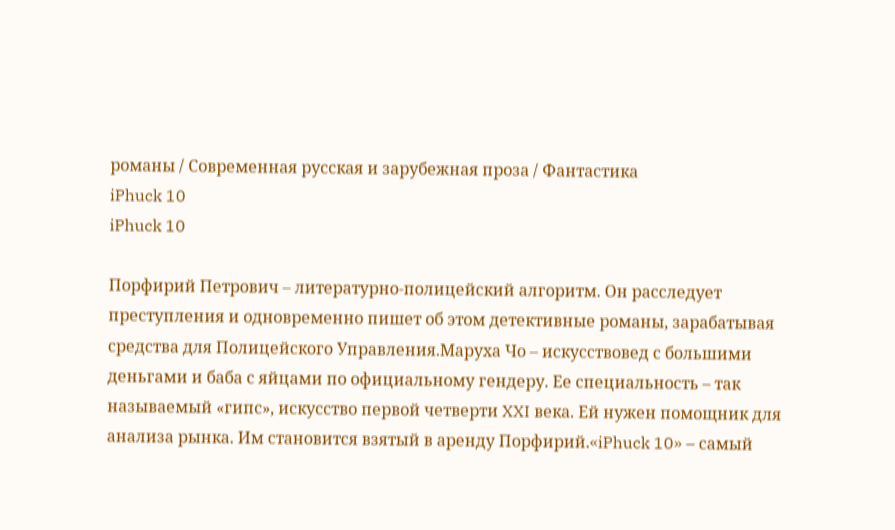романы / Современная русская и зарубежная проза / Фантастика
iPhuck 10
iPhuck 10

Порфирий Петрович – литературно-полицейский алгоритм. Он расследует преступления и одновременно пишет об этом детективные романы, зарабатывая средства для Полицейского Управления.Маруха Чо – искусствовед с большими деньгами и баба с яйцами по официальному гендеру. Ее специальность – так называемый «гипс», искусство первой четверти XXI века. Ей нужен помощник для анализа рынка. Им становится взятый в аренду Порфирий.«iPhuck 10» – самый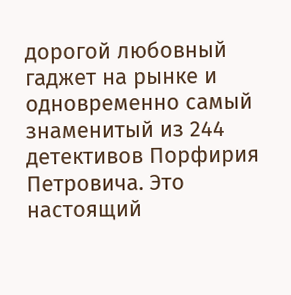дорогой любовный гаджет на рынке и одновременно самый знаменитый из 244 детективов Порфирия Петровича. Это настоящий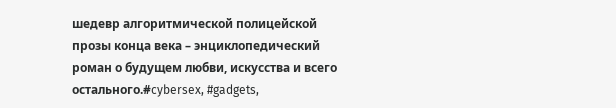шедевр алгоритмической полицейской прозы конца века – энциклопедический роман о будущем любви, искусства и всего остального.#cybersex, #gadgets,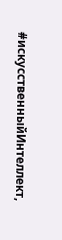#искусственныйИнтеллект,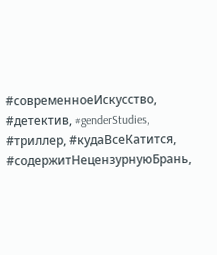#современноеИскусство, #детектив, #genderStudies, #триллер, #кудаВсеКатится, #содержитНецензурнуюБрань,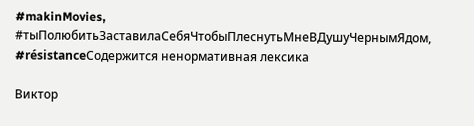#makinMovies, #тыПолюбитьЗаставилаСебяЧтобыПлеснутьМнеВДушуЧернымЯдом, #résistanceСодержится ненормативная лексика

Виктор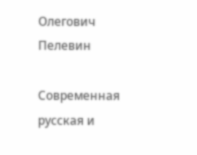Олегович Пелевин

Современная русская и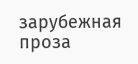зарубежная проза